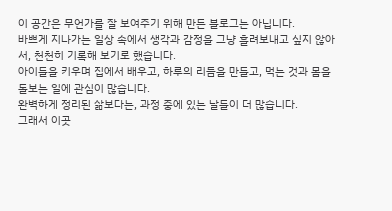이 공간은 무언가를 잘 보여주기 위해 만든 블로그는 아닙니다.
바쁘게 지나가는 일상 속에서 생각과 감정을 그냥 흘려보내고 싶지 않아서, 천천히 기록해 보기로 했습니다.
아이들을 키우며 집에서 배우고, 하루의 리듬을 만들고, 먹는 것과 몸을 돌보는 일에 관심이 많습니다.
완벽하게 정리된 삶보다는, 과정 중에 있는 날들이 더 많습니다.
그래서 이곳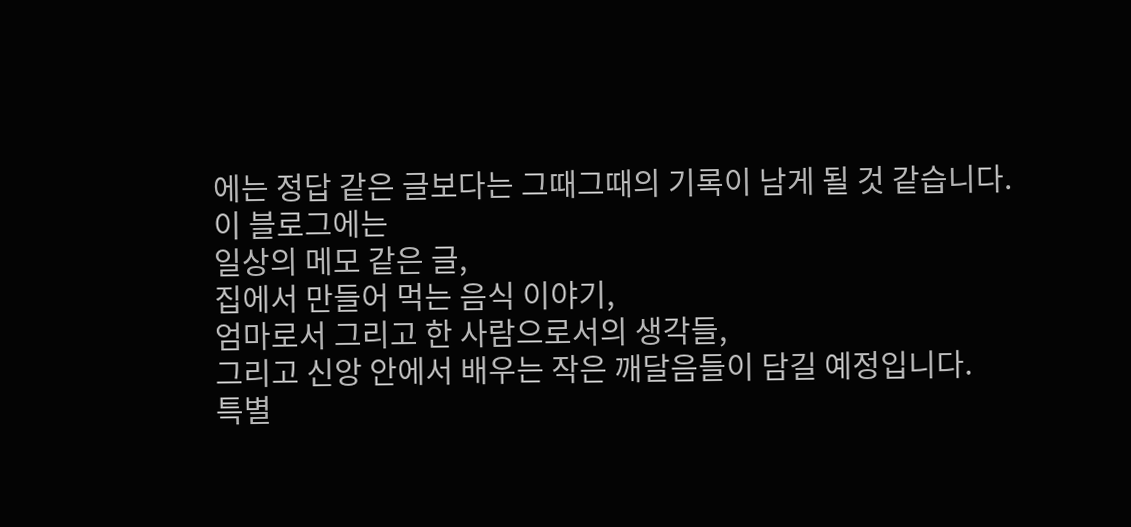에는 정답 같은 글보다는 그때그때의 기록이 남게 될 것 같습니다.
이 블로그에는
일상의 메모 같은 글,
집에서 만들어 먹는 음식 이야기,
엄마로서 그리고 한 사람으로서의 생각들,
그리고 신앙 안에서 배우는 작은 깨달음들이 담길 예정입니다.
특별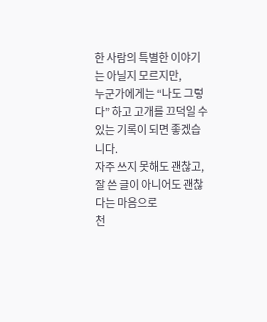한 사람의 특별한 이야기는 아닐지 모르지만,
누군가에게는 “나도 그렇다” 하고 고개를 끄덕일 수 있는 기록이 되면 좋겠습니다.
자주 쓰지 못해도 괜찮고,
잘 쓴 글이 아니어도 괜찮다는 마음으로
천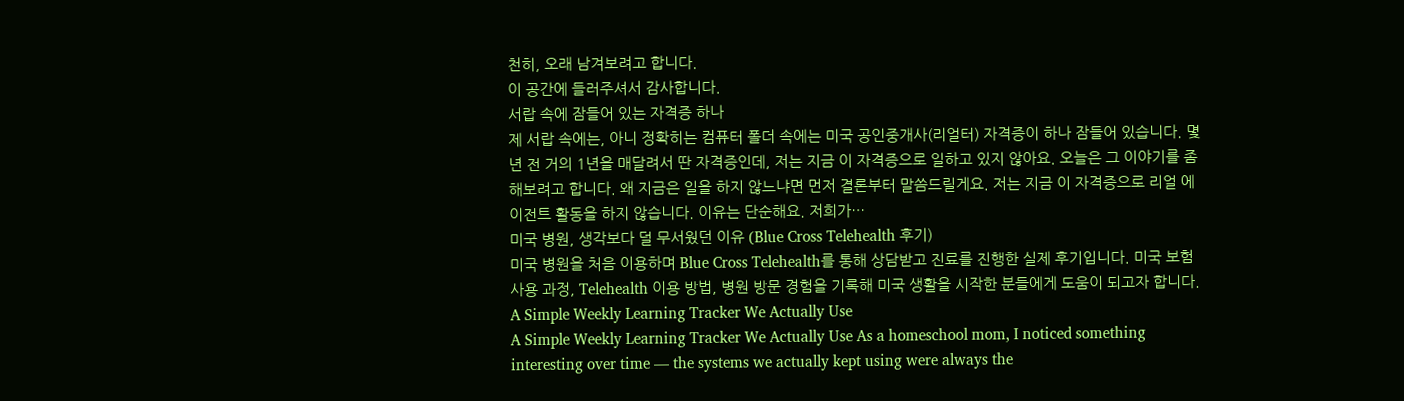천히, 오래 남겨보려고 합니다.
이 공간에 들러주셔서 감사합니다.
서랍 속에 잠들어 있는 자격증 하나
제 서랍 속에는, 아니 정확히는 컴퓨터 폴더 속에는 미국 공인중개사(리얼터) 자격증이 하나 잠들어 있습니다. 몇 년 전 거의 1년을 매달려서 딴 자격증인데, 저는 지금 이 자격증으로 일하고 있지 않아요. 오늘은 그 이야기를 좀 해보려고 합니다. 왜 지금은 일을 하지 않느냐면 먼저 결론부터 말씀드릴게요. 저는 지금 이 자격증으로 리얼 에이전트 활동을 하지 않습니다. 이유는 단순해요. 저희가…
미국 병원, 생각보다 덜 무서웠던 이유 (Blue Cross Telehealth 후기)
미국 병원을 처음 이용하며 Blue Cross Telehealth를 통해 상담받고 진료를 진행한 실제 후기입니다. 미국 보험 사용 과정, Telehealth 이용 방법, 병원 방문 경험을 기록해 미국 생활을 시작한 분들에게 도움이 되고자 합니다.
A Simple Weekly Learning Tracker We Actually Use
A Simple Weekly Learning Tracker We Actually Use As a homeschool mom, I noticed something interesting over time — the systems we actually kept using were always the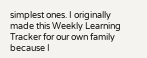simplest ones. I originally made this Weekly Learning Tracker for our own family because I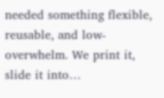needed something flexible, reusable, and low-overwhelm. We print it, slide it into…